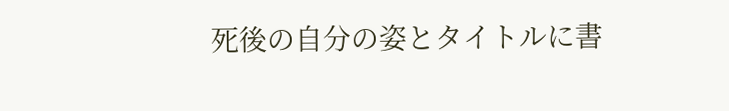死後の自分の姿とタイトルに書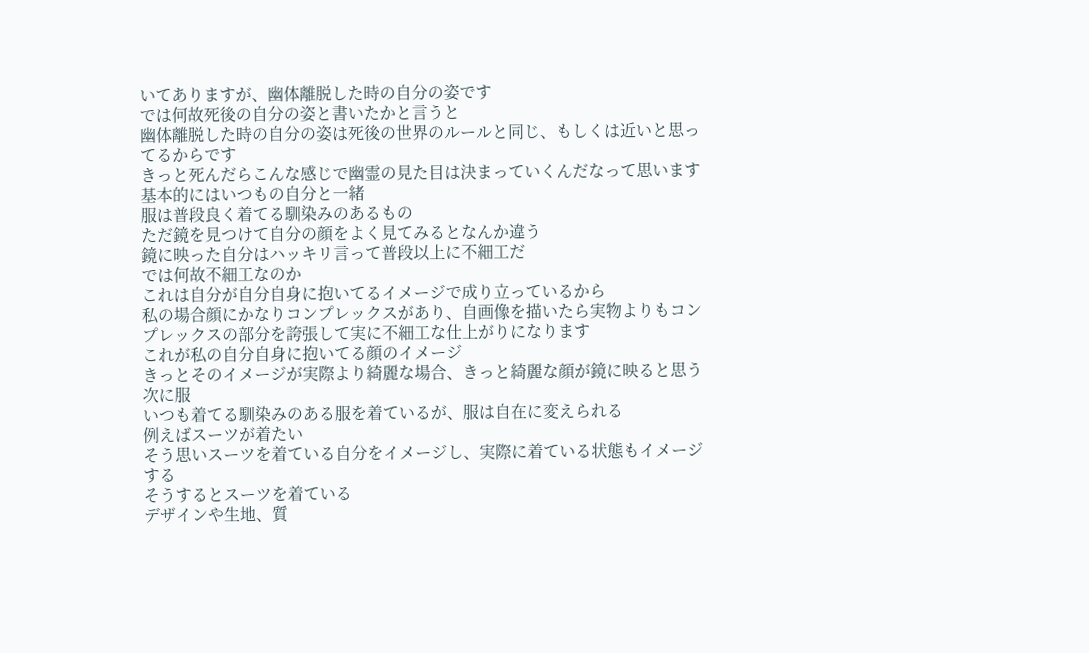いてありますが、幽体離脱した時の自分の姿です
では何故死後の自分の姿と書いたかと言うと
幽体離脱した時の自分の姿は死後の世界のルールと同じ、もしくは近いと思ってるからです
きっと死んだらこんな感じで幽霊の見た目は決まっていくんだなって思います
基本的にはいつもの自分と一緒
服は普段良く着てる馴染みのあるもの
ただ鏡を見つけて自分の顔をよく見てみるとなんか違う
鏡に映った自分はハッキリ言って普段以上に不細工だ
では何故不細工なのか
これは自分が自分自身に抱いてるイメージで成り立っているから
私の場合顔にかなりコンプレックスがあり、自画像を描いたら実物よりもコンプレックスの部分を誇張して実に不細工な仕上がりになります
これが私の自分自身に抱いてる顔のイメージ
きっとそのイメージが実際より綺麗な場合、きっと綺麗な顔が鏡に映ると思う
次に服
いつも着てる馴染みのある服を着ているが、服は自在に変えられる
例えばスーツが着たい
そう思いスーツを着ている自分をイメージし、実際に着ている状態もイメージする
そうするとスーツを着ている
デザインや生地、質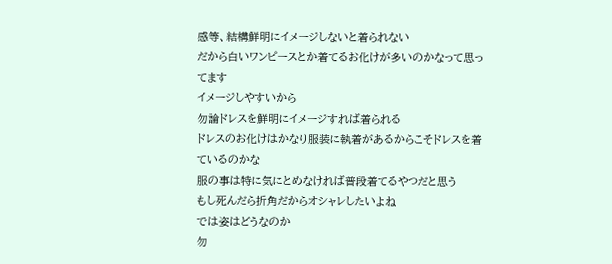感等、結構鮮明にイメージしないと着られない
だから白いワンピースとか着てるお化けが多いのかなって思ってます
イメージしやすいから
勿論ドレスを鮮明にイメージすれば着られる
ドレスのお化けはかなり服装に執着があるからこそドレスを着ているのかな
服の事は特に気にとめなければ普段着てるやつだと思う
もし死んだら折角だからオシャレしたいよね
では姿はどうなのか
勿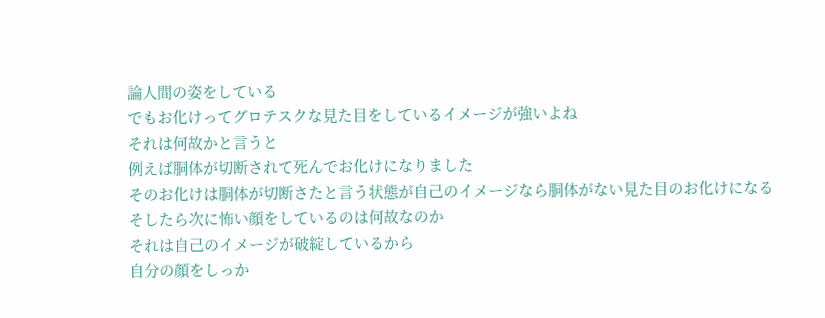論人間の姿をしている
でもお化けってグロテスクな見た目をしているイメージが強いよね
それは何故かと言うと
例えば胴体が切断されて死んでお化けになりました
そのお化けは胴体が切断さたと言う状態が自己のイメージなら胴体がない見た目のお化けになる
そしたら次に怖い顔をしているのは何故なのか
それは自己のイメージが破綻しているから
自分の顔をしっか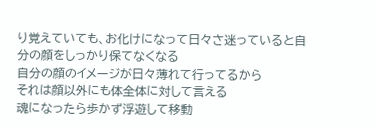り覚えていても、お化けになって日々さ迷っていると自分の顔をしっかり保てなくなる
自分の顔のイメージが日々薄れて行ってるから
それは顔以外にも体全体に対して言える
魂になったら歩かず浮遊して移動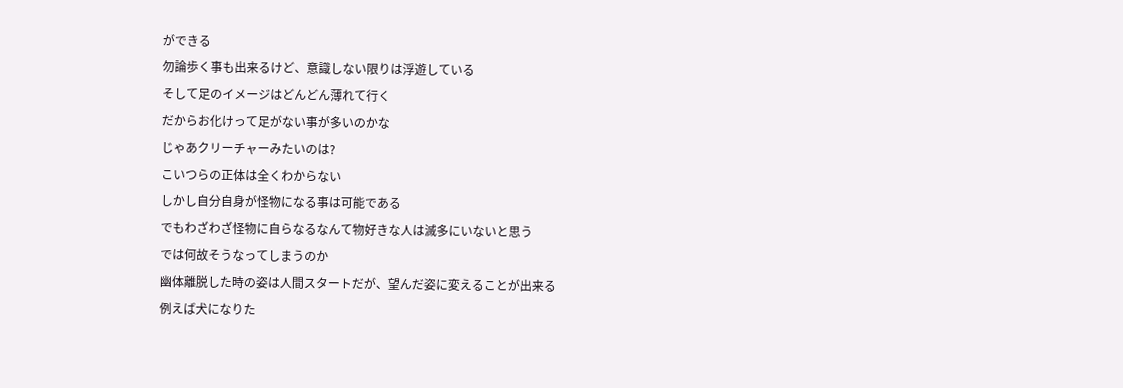ができる
勿論歩く事も出来るけど、意識しない限りは浮遊している
そして足のイメージはどんどん薄れて行く
だからお化けって足がない事が多いのかな
じゃあクリーチャーみたいのは?
こいつらの正体は全くわからない
しかし自分自身が怪物になる事は可能である
でもわざわざ怪物に自らなるなんて物好きな人は滅多にいないと思う
では何故そうなってしまうのか
幽体離脱した時の姿は人間スタートだが、望んだ姿に変えることが出来る
例えば犬になりた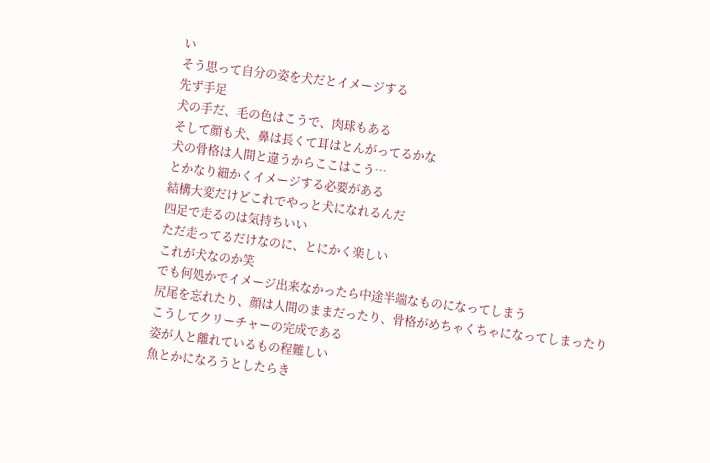い
そう思って自分の姿を犬だとイメージする
先ず手足
犬の手だ、毛の色はこうで、肉球もある
そして顔も犬、鼻は長くて耳はとんがってるかな
犬の骨格は人間と違うからここはこう…
とかなり細かくイメージする必要がある
結構大変だけどこれでやっと犬になれるんだ
四足で走るのは気持ちいい
ただ走ってるだけなのに、とにかく楽しい
これが犬なのか笑
でも何処かでイメージ出来なかったら中途半端なものになってしまう
尻尾を忘れたり、顔は人間のままだったり、骨格がめちゃくちゃになってしまったり
こうしてクリーチャーの完成である
姿が人と離れているもの程難しい
魚とかになろうとしたらき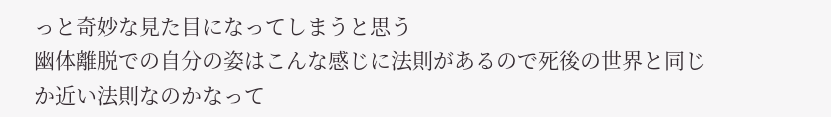っと奇妙な見た目になってしまうと思う
幽体離脱での自分の姿はこんな感じに法則があるので死後の世界と同じか近い法則なのかなって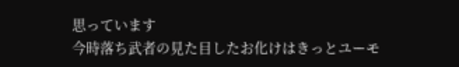思っています
今時落ち武者の見た目したお化けはきっとユーモ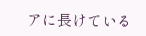アに長けている